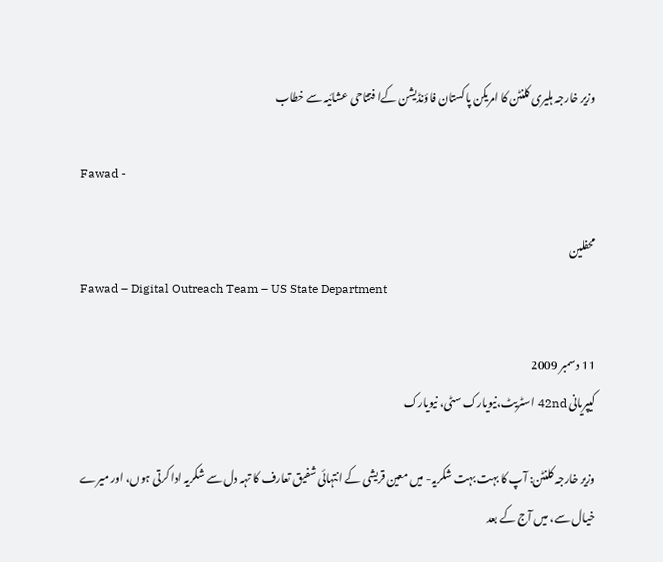وزیر خارجہ ہلیری کلنٹن کا امریکن پاکستان فاؤنڈیشن کےا فتتاحی عشائیہ سے خطاب

Fawad -

محفلین
Fawad – Digital Outreach Team – US State Department

11 دسمبر 2009
کیپریانی 42nd اسٹریٹ،نیویارک سٹی، نیویارک

وزیر خارجہ کلنٹن: آپ کا بہت بہت شکریہ- میں معین قریشی کے انتہائی شفیق تعارف کا تہہ دل سے شکریہ ادا کرتی ہوں، اور میرے خیال سے، میں آج کے بعد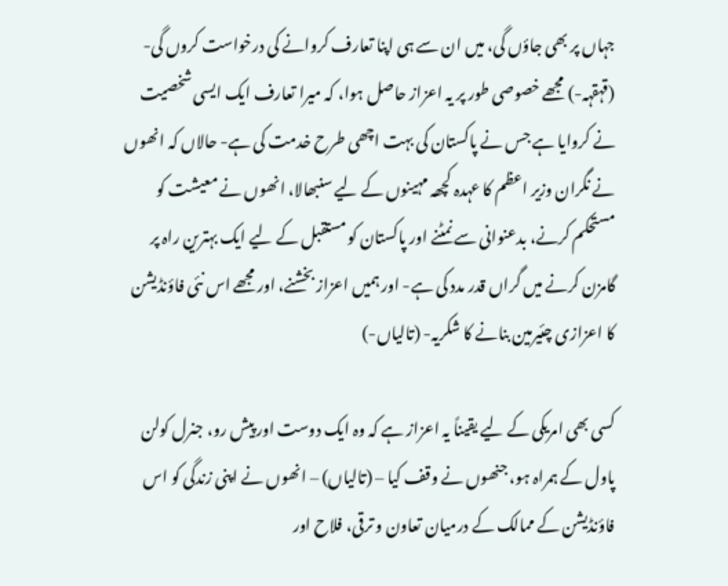جہاں پر بھی جاؤں گی، میں ان سے ہی اپنا تعارف کروانے کی درخواست کروں گی- (قہقہہ-) مجھے خصوصی طور پر یہ اعزاز حاصل ہوا، کہ میرا تعارف ایک ایسی شخصیت نے کروایا ہے جس نے پاکستان کی بہت اچھی طرح خدمت کی ہے- حالاں کہ انھوں نے نگران وزیر اعظم کا عہدہ کچھہ مہینوں کے لیے سنبھالا، انھوں نے معیشت کو مستحکم کرنے، بدعنوانی سے نمٹنے اور پاکستان کو مستقبل کے لیے ایک بہترین راہ پر گامزن کرنے میں گراں قدر مدد کی ہے- اور ہمیں اعزاز بخشنے، اور مجھے اس نئی فاؤنڈیشن کا اعزازی چئیرمین بنانے کا شکریہ- (تالیاں-)

کسی بھی امریکی کے لیے یقیناً یہ اعزاز ہے کہ وہ ایک دوست اور پیش رو، جنرل کولن پاول کے ہمراہ ہو، جنھوں نے وقف کیا – (تالیاں) – انھوں نے اپنی زندگی کو اس فاؤنڈیشن کے ممالک کے درمیان تعاون و ترقی، فلاح اور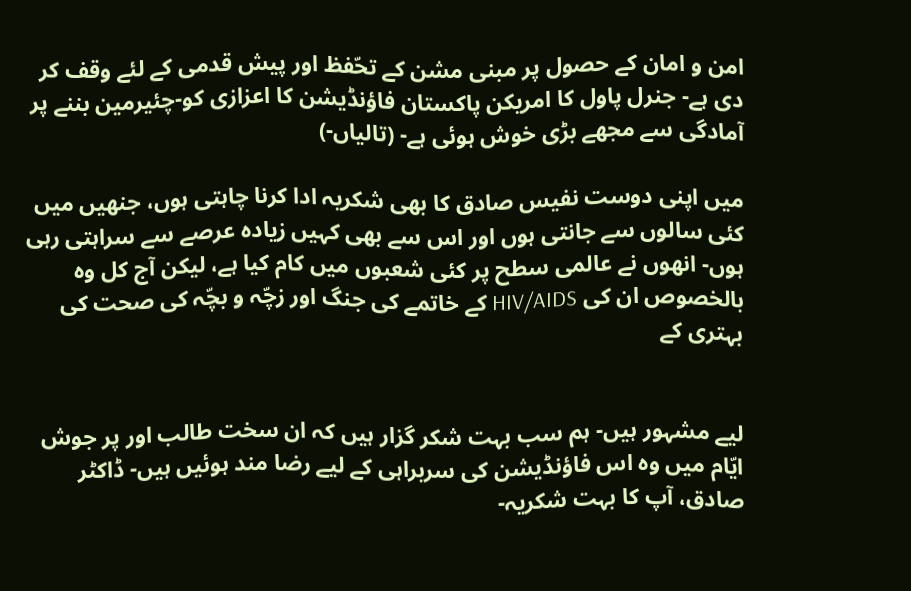امن و امان کے حصول پر مبنی مشن کے تحّفظ اور پیش قدمی کے لئے وقف کر دی ہے- جنرل پاول کا امریکن پاکستان فاؤنڈیشن کا اعزازی کو-چئیرمین بننے پر آمادگی سے مجھے بڑی خوش ہوئی ہے- (تالیاں-)

میں اپنی دوست نفیس صادق کا بھی شکریہ ادا کرنا چاہتی ہوں، جنھیں میں کئی سالوں سے جانتی ہوں اور اس سے بھی کہیں زیادہ عرصے سے سراہتی رہی ہوں- انھوں نے عالمی سطح پر کئی شعبوں میں کام کیا ہے، لیکن آج کل وہ بالخصوص ان کی HIV/AIDS کے خاتمے کی جنگ اور زچّہ و بچّہ کی صحت کی بہتری کے


لیے مشہور ہیں- ہم سب بہت شکر گزار ہیں کہ ان سخت طالب اور پر جوش ایّام میں وہ اس فاؤنڈیشن کی سربراہی کے لیے رضا مند ہوئیں ہیں- ڈاکٹر صادق، آپ کا بہت شکریہ-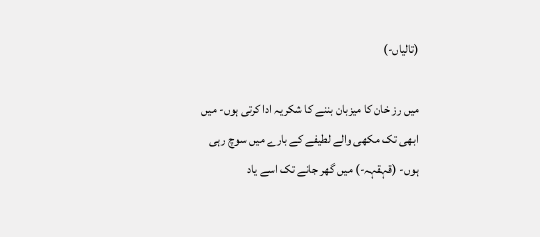(تالیاں-)

میں رز خان کا میزبان بننے کا شکریہ ادا کرتی ہوں- میں ابھی تک مکھی والے لطیفے کے بارے میں سوچ رہی ہوں- (قہقہہ-) میں گھر جانے تک اسے یاد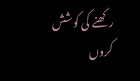رکھنے کی کوشش کروں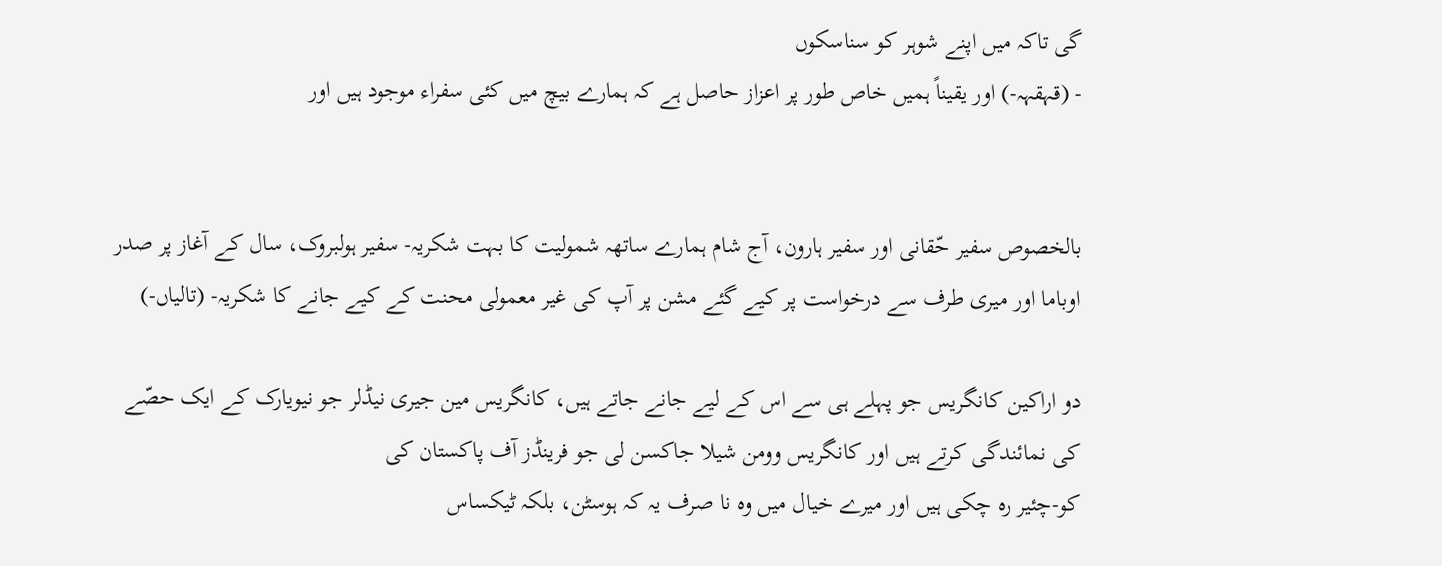گی تاکہ میں اپنے شوہر کو سناسکوں
- (قہقہہ-) اور یقیناً ہمیں خاص طور پر اعزاز حاصل ہے کہ ہمارے بیچ میں کئی سفراء موجود ہیں اور


بالخصوص سفیر حّقانی اور سفیر ہارون، آج شام ہمارے ساتھہ شمولیت کا بہت شکریہ- سفیر ہولبروک، سال کے آغاز پر صدر اوباما اور میری طرف سے درخواست پر کیے گئے مشن پر آپ کی غیر معمولی محنت کے کیے جانے کا شکریہ- (تالیاں-)

دو اراکین کانگریس جو پہلے ہی سے اس کے لیے جانے جاتے ہیں، کانگریس مین جیری نیڈلر جو نیویارک کے ایک حصّے کی نمائندگی کرتے ہیں اور کانگریس وومن شیلا جاکسن لی جو فرینڈز آف پاکستان کی
کو-چئیر رہ چکی ہیں اور میرے خیال میں وہ نا صرف یہ کہ ہوسٹن، بلکہ ٹیکساس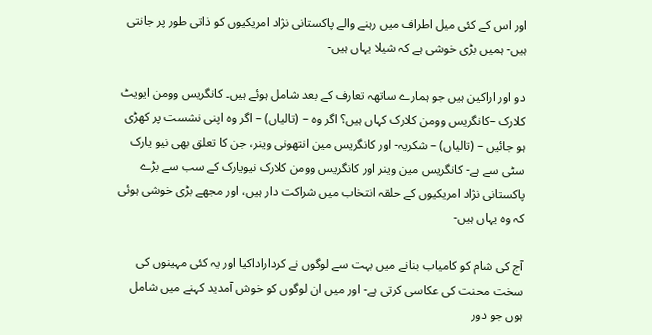اور اس کے کئی میل اطراف میں رہنے والے پاکستانی نژاد امریکیوں کو ذاتی طور پر جانتی ہیں- ہمیں بڑی خوشی ہے کہ شیلا یہاں ہیں-

دو اور اراکین ہیں جو ہمارے ساتھہ تعارف کے بعد شامل ہوئے ہیں۔ کانگریس وومن ایویٹ کلارک –کانگریس وومن کلارک کہاں ہیں؟ اگر وہ – (تالیاں) – اگر وہ اپنی نشست پر کھڑی ہو جائیں – (تالیاں) – شکریہ- اور کانگریس مین انتھونی وینر، جن کا تعلق بھی نیو یارک سٹی سے ہے- کانگریس مین وینر اور کانگریس وومن کلارک نیویارک کے سب سے بڑے پاکستانی نژاد امریکیوں کے حلقہ انتخاب میں شراکت دار ہیں، اور مجھے بڑی خوشی ہوئی کہ وہ یہاں ہیں-

آج کی شام کو کامیاب بنانے میں بہت سے لوگوں نے کرداراداکیا اور یہ کئی مہینوں کی سخت محنت کی عکاسی کرتی ہے- اور میں ان لوگوں کو خوش آمدید کہنے میں شامل ہوں جو دور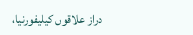دراز علاقوں کیلیفورنیا،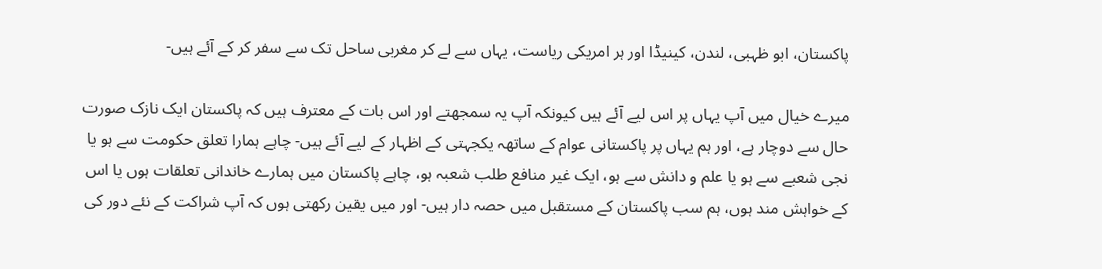پاکستان، ابو ظہبی، لندن، کینیڈا اور ہر امریکی ریاست، یہاں سے لے کر مغربی ساحل تک سے سفر کر کے آئے ہیں-

میرے خیال میں آپ یہاں پر اس لیے آئے ہیں کیونکہ آپ یہ سمجھتے اور اس بات کے معترف ہیں کہ پاکستان ایک نازک صورت حال سے دوچار ہے، اور ہم یہاں پر پاکستانی عوام کے ساتھہ یکجہتی کے اظہار کے لیے آئے ہیں- چاہے ہمارا تعلق حکومت سے ہو یا نجی شعبے سے ہو یا علم و دانش سے ہو، ایک غیر منافع طلب شعبہ ہو، چاہے پاکستان میں ہمارے خاندانی تعلقات ہوں یا اس کے خواہش مند ہوں، ہم سب پاکستان کے مستقبل میں حصہ دار ہیں- اور میں یقین رکھتی ہوں کہ آپ شراکت کے نئے دور کی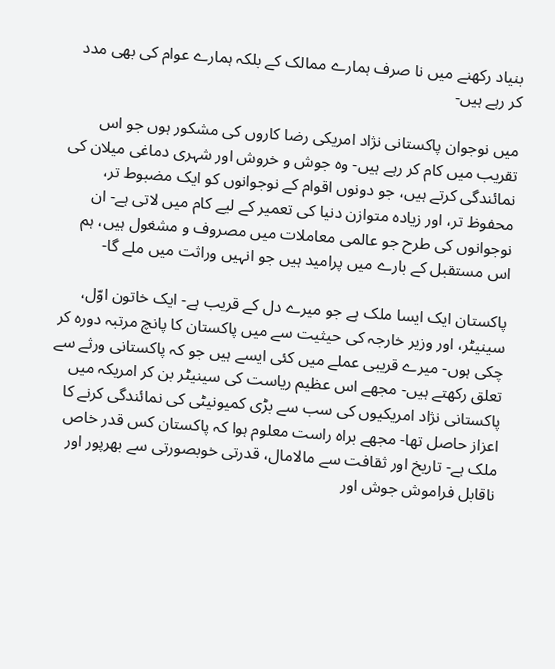بنیاد رکھنے میں نا صرف ہمارے ممالک کے بلکہ ہمارے عوام کی بھی مدد کر رہے ہیں-

میں نوجوان پاکستانی نژاد امریکی رضا کاروں کی مشکور ہوں جو اس تقریب میں کام کر رہے ہیں- وہ جوش و خروش اور شہری دماغی میلان کی نمائندگی کرتے ہیں، جو دونوں اقوام کے نوجوانوں کو ایک مضبوط تر، محفوظ تر، اور زیادہ متوازن دنیا کی تعمیر کے لیے کام میں لاتی ہے- ان نوجوانوں کی طرح جو عالمی معاملات میں مصروف و مشغول ہیں، ہم اس مستقبل کے بارے میں پرامید ہیں جو انہیں وراثت میں ملے گا-

پاکستان ایک ایسا ملک ہے جو میرے دل کے قریب ہے- ایک خاتون اوّل، سینیٹر، اور وزیر خارجہ کی حیثیت سے میں پاکستان کا پانچ مرتبہ دورہ کر چکی ہوں- میرے قریبی عملے میں کئی ایسے ہیں جو کہ پاکستانی ورثے سے تعلق رکھتے ہیں- مجھے اس عظیم ریاست کی سینیٹر بن کر امریکہ میں پاکستانی نژاد امریکیوں کی سب سے بڑی کمیونیٹی کی نمائندگی کرنے کا اعزاز حاصل تھا- مجھے براہ راست معلوم ہوا کہ پاکستان کس قدر خاص ملک ہے- تاریخ اور ثقافت سے مالامال، قدرتی خوبصورتی سے بھرپور اور ناقابل فراموش جوش اور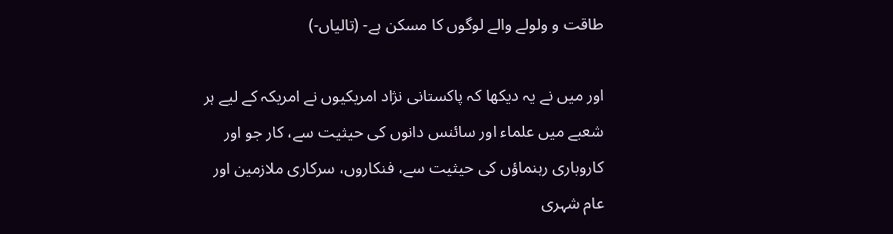طاقت و ولولے والے لوگوں کا مسکن ہے- (تالیاں-)

اور میں نے یہ دیکھا کہ پاکستانی نژاد امریکیوں نے امریکہ کے لیے ہر شعبے میں علماء اور سائنس دانوں کی حیثیت سے، کار جو اور کاروباری رہنماؤں کی حیثیت سے، فنکاروں، سرکاری ملازمین اور عام شہری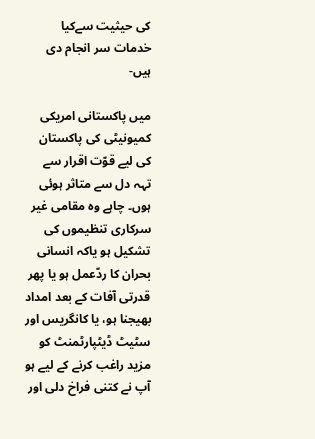کی حیثیت سےکیا خدمات سر انجام دی ہیں-

میں پاکستانی امریکی کمیونیٹی کی پاکستان کی لیے قوّت اقرار سے تہہ دل سے متاثر ہوئی ہوں۔ چاہے وہ مقامی غیر سرکاری تنظیموں کی تشکیل ہو یاکہ انسانی بحران کا ردّعمل ہو یا پھر قدرتی آفات کے بعد امداد بھیجنا ہو، یا کانگریس اور سٹیٹ ڈیٹپارٹمنٹ کو مزید راغب کرنے کے لیے ہو آپ نے کتنی فراخ دلی اور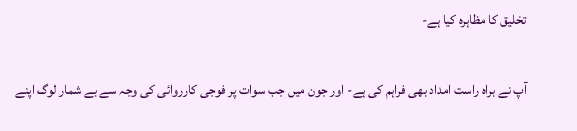تخلیق کا مظاہرہ کیا ہے-

آپ نے براہ راست امداد بھی فراہم کی ہے- اور جون میں جب سوات پر فوجی کارروائی کی وجہ سے بے شمار لوگ اپنے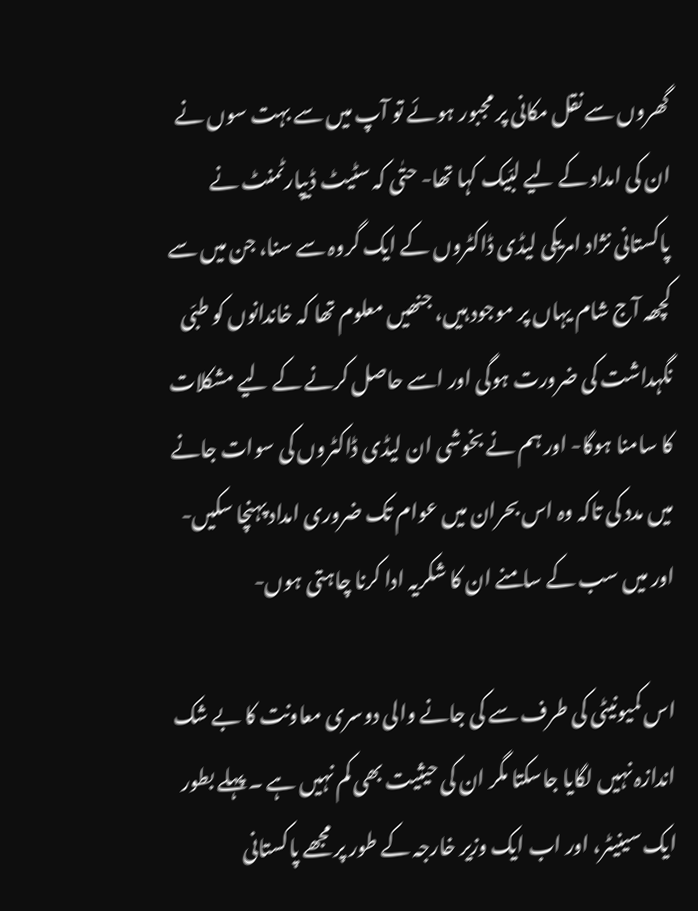گھروں سے نقل مکانی پر مجبور ہوئے تو آپ میں سے بہت سوں نے ان کی امداد کے لیے لبّیک کہا تھا- حتٰی کہ سٹیٹ ڈیپارٹمنٹ نے پاکستانی نژاد امریکی لیڈی ڈاکٹروں کے ایک گروہ سے سنا، جن میں سے کچھہ آج شام یہاں پر موجود ہیں، جنھیں معلوم تھا کہ خاندانوں کو طبّی نگہداشت کی ضرورت ہوگی اور اسے حاصل کرنے کے لیے مشکلات کا سامنا ہوگا- اور ہم نے بخوشی ان لیڈی ڈاکٹروں کی سوات جانے میں مدد کی تاکہ وہ اس بحران میں عوام تک ضروری امداد پہنچا سکیں- اور میں سب کے سامنے ان کا شکریہ ادا کرنا چاہتی ہوں-

اس کمیونیٹی کی طرف سے کی جانے والی دوسری معاونت کا بے شک اندازہ نہیں لگایا جاسکتا مگر ان کی حیثیت بھی کم نہیں ہے ۔ پہلے بطور ایک سینیٹر، اور اب ایک وزیر خارجہ کے طور پر مجھے پاکستانی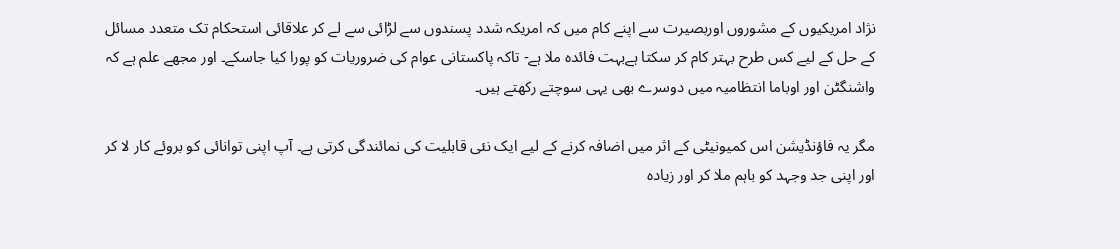نژاد امریکیوں کے مشوروں اوربصیرت سے اپنے کام میں کہ امریکہ شدد پسندوں سے لڑائی سے لے کر علاقائی استحکام تک متعدد مسائل کے حل کے لیے کس طرح بہتر کام کر سکتا ہےبہت فائدہ ملا ہے- تاکہ پاکستانی عوام کی ضروریات کو پورا کیا جاسکے۔ اور مجھے علم ہے کہ واشنگٹن اور اوباما انتظامیہ میں دوسرے بھی یہی سوچتے رکھتے ہیں۔

مگر یہ فاؤنڈیشن اس کمیونیٹی کے اثر میں اضافہ کرنے کے لیے ایک نئی قابلیت کی نمائندگی کرتی ہے۔ آپ اپنی توانائی کو بروئے کار لا کر اور اپنی جد وجہد کو باہم ملا کر اور زیادہ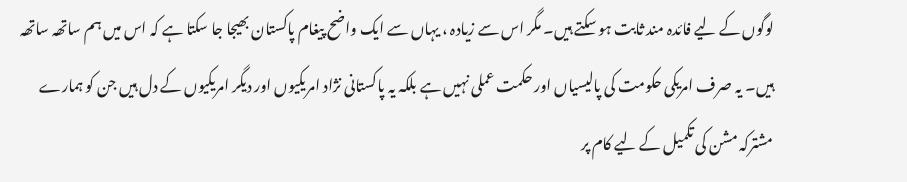لوگوں کے لیے فائدہ مند ثابت ہو سکتے ہیں۔ مگر اس سے زیادہ ، یہاں سے ایک واضح پیغام پاکستان بھیجا جا سکتا ہے کہ اس میں ہم ساتھہ ساتھہ ہیں۔ یہ صرف امریکی حکومت کی پالیسیاں اور حکمت عملی نہیں ہے بلکہ یہ پاکستانی نژاد امریکیوں اور دیگر امریکیوں کے دل ہیں جن کو ہمارے مشترکہ مشن کی تکمیل کے لیے کام پر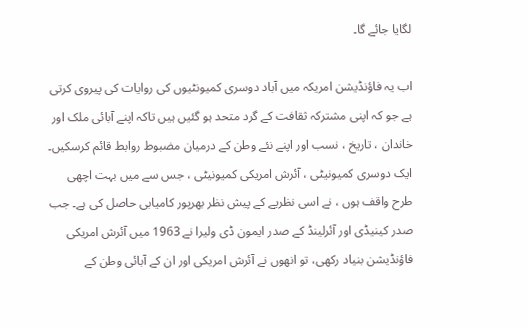لگایا جائے گا۔

اب یہ فاؤنڈیشن امریکہ میں آباد دوسری کمیونٹیوں کی روایات کی پیروی کرتی ہے جو کہ اپنی مشترکہ ثقافت کے گرد متحد ہو گئیں ہیں تاکہ اپنے آبائی ملک اور خاندان ، تاریخ ، نسب اور اپنے نئے وطن کے درمیان مضبوط روابط قائم کرسکیں۔ ایک دوسری کمیونیٹی ، آئرش امریکی کمیونیٹی ، جس سے میں بہت اچھی طرح واقف ہوں ، نے اسی نظریے کے پیش نظر بھرپور کامیابی حاصل کی ہے۔ جب صدر کینیڈی اور آئرلینڈ کے صدر ایمون ڈی ولیرا نے 1963 میں آئرش امریکی فاؤنڈیشن بنیاد رکھی، تو انھوں نے آئرش امریکی اور ان کے آبائی وطن کے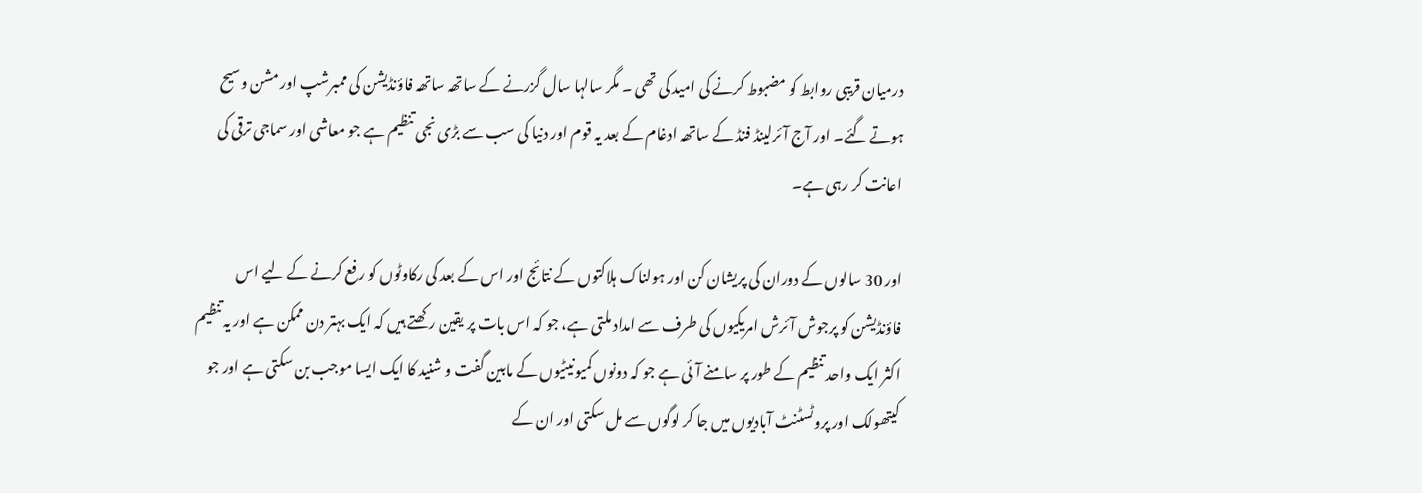درمیان قریبی روابط کو مضبوط کرنے کی امید کی تھی ۔ مگر سالہا سال گزرنے کے ساتھہ ساتھہ فاؤنڈیشن کی ممبرشپ اور مشن وسیح ہوتے گئے۔ اور آج آئرلینڈ فنڈ کے ساتھہ ادغام کے بعد یہ قوم اور دنیا کی سب سے بڑی نجی تنظیم ہے جو معاشی اور سماجی ترقی کی اعانت کر رہی ہے۔

اور 30 سالوں کے دوران کی پریشان کن اور ہولناک ہلاکتوں کے نتائج اور اس کے بعد کی رکاوٹوں کو رفع کرنے کے لیے اس فاؤنڈیشن کو پرجوش آئرش امریکیوں کی طرف سے امداد ملتی ہے، جو کہ اس بات پر یقین رکھتے ہیں کہ ایک بہتر دن ممکن ہے اور یہ تنظیم اکثر ایک واحد تنظیم کے طور پر سامنے آئی ہے جو کہ دونوں کمیونیٹیوں کے مابین گفت و شنید کا ایک ایسا موجب بن سکتی ہے اور جو کیتھولک اور پروٹسٹنٹ آبادیوں میں جا کر لوگوں سے مل سکتی اور ان کے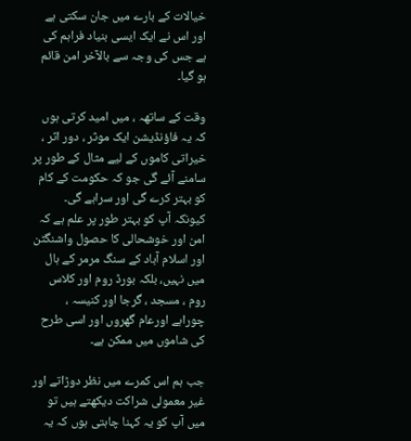خیالات کے بارے میں جان سکتی ہے اور اس نے ایک ایسی بنیاد فراہم کی ہے جس کی وجہ سے بالآخر امن قائم ہو گیا۔

وقت کے ساتھہ ، میں امید کرتی ہوں کہ یہ فاؤنڈیشن ایک موثر ، دور اثر ، خیراتی کاموں کے لیے مثال کے طور پر سامنے آئے گی جو کہ حکومت کے کام کو بہتر کرے گی اور سراہے گی۔ کیونکہ آپ کو بہتر طور پر علم ہے کہ امن اور خوشحالی کا حصول واشنگٹن اور اسلام آباد کے سنگ مرمر کے ہال میں نہیں، بلکہ بورڈ روم اور کلاس روم ، مسجد ، گرجا اور کنیسہ ، چوراہے اورعام گھروں اور اسی طرح کی شاموں میں ممکن ہے۔

جب ہم اس کمرے میں نظر دوڑاتے اور غیر معمولی شراکت دیکھتے ہیں تو میں آپ کو یہ کہنا چاہتی ہوں کہ یہ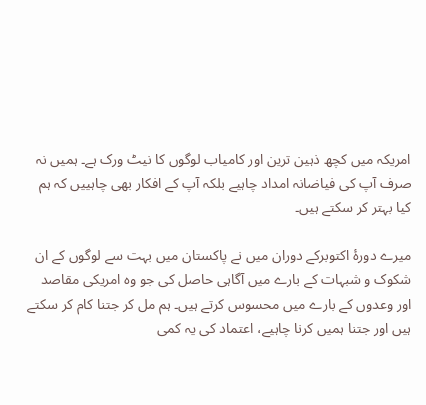امریکہ میں کچھ ذہین ترین اور کامیاب لوگوں کا نیٹ ورک ہے۔ ہمیں نہ صرف آپ کی فیاضانہ امداد چاہیے بلکہ آپ کے افکار بھی چاہییں کہ ہم کیا بہتر کر سکتے ہیں۔

میرے دورۂ اکتوبرکے دوران میں نے پاکستان میں بہت سے لوگوں کے ان شکوک و شبہات کے بارے میں آگاہی حاصل کی جو وہ امریکی مقاصد اور وعدوں کے بارے میں محسوس کرتے ہیں۔ ہم مل کر جتنا کام کر سکتے ہیں اور جتنا ہمیں کرنا چاہیے، اعتماد کی یہ کمی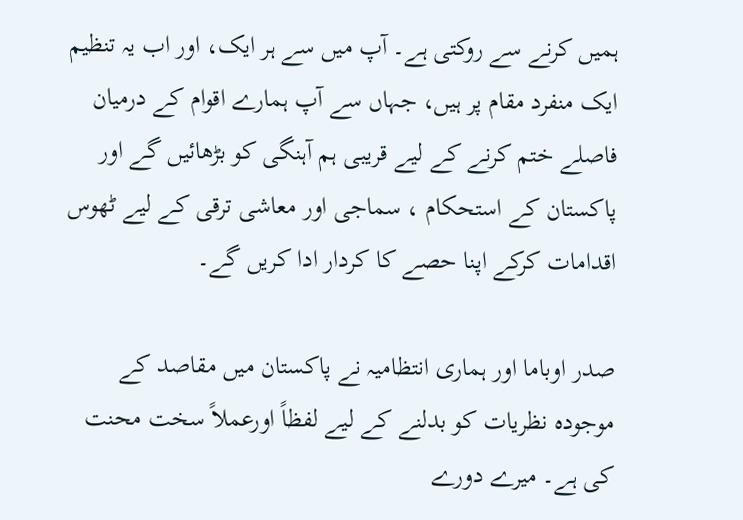ہمیں کرنے سے روکتی ہے۔ آپ میں سے ہر ایک، اور اب یہ تنظیم ایک منفرد مقام پر ہیں، جہاں سے آپ ہمارے اقوام کے درمیان فاصلے ختم کرنے کے لیے قریبی ہم آہنگی کو بڑھائیں گے اور پاکستان کے استحکام ، سماجی اور معاشی ترقی کے لیے ٹھوس اقدامات کرکے اپنا حصے کا کردار ادا کریں گے۔

صدر اوباما اور ہماری انتظامیہ نے پاکستان میں مقاصد کے موجودہ نظریات کو بدلنے کے لیے لفظاً اورعملاً سخت محنت کی ہے۔ میرے دورے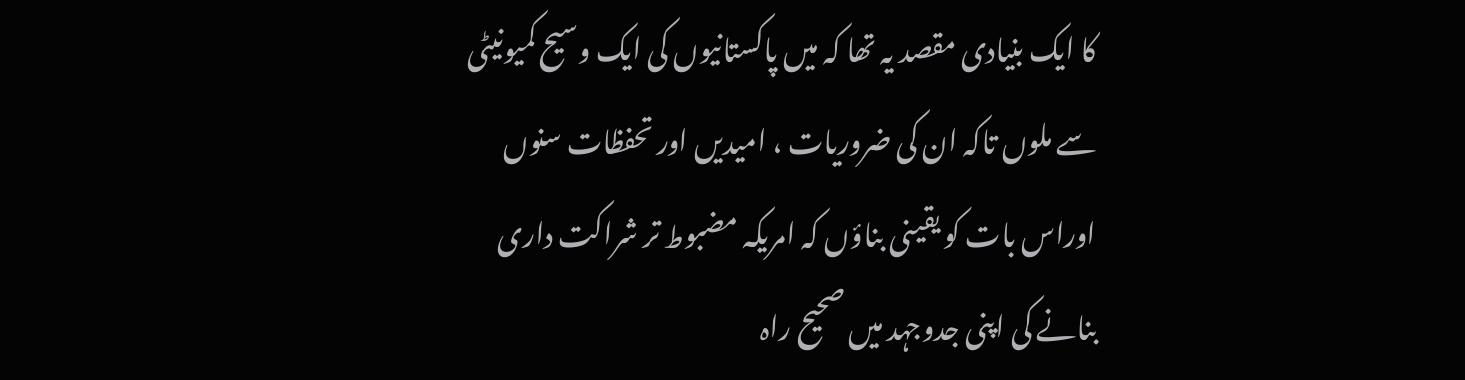کا ایک بنیادی مقصد یہ تھا کہ میں پاکستانیوں کی ایک وسیح کمیونیٹی سے ملوں تاکہ ان کی ضروریات ، امیدیں اور تحفظات سنوں اوراس بات کو یقینی بناؤں کہ امریکہ مضبوط تر شراکت داری بنانے کی اپنی جدوجہد میں صحیح راہ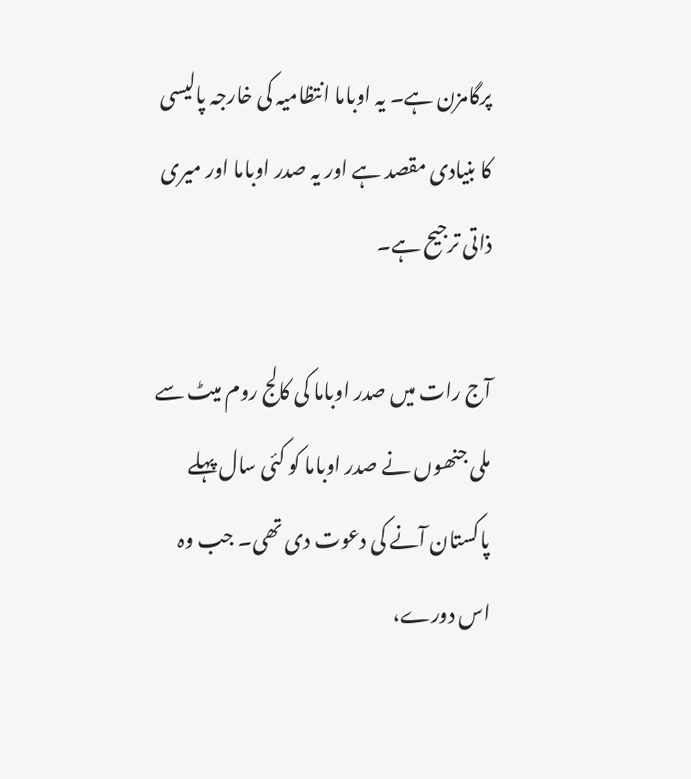پرگامزن ہے۔ یہ اوباما انتظامیہ کی خارجہ پالیسی کا بنیادی مقصد ہے اور یہ صدر اوباما اور میری ذاتی ترجیح ہے۔

آج رات میں صدر اوباما کی کالج روم میٹ سے ملی جنھوں نے صدر اوباما کو کئی سال پہلے پاکستان آنے کی دعوت دی تھی۔ جب وہ اس دورے،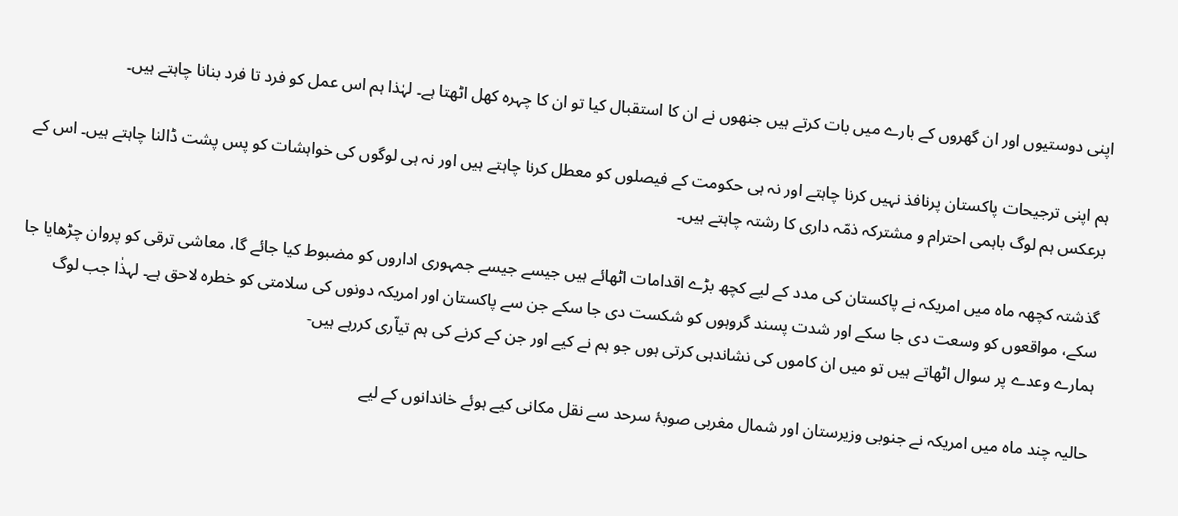اپنی دوستیوں اور ان گھروں کے بارے میں بات کرتے ہیں جنھوں نے ان کا استقبال کیا تو ان کا چہرہ کھل اٹھتا ہے۔ لہٰذا ہم اس عمل کو فرد تا فرد بنانا چاہتے ہیں۔

ہم اپنی ترجیحات پاکستان پرنافذ نہیں کرنا چاہتے اور نہ ہی حکومت کے فیصلوں کو معطل کرنا چاہتے ہیں اور نہ ہی لوگوں کی خواہشات کو پس پشت ڈالنا چاہتے ہیں۔ اس کے برعکس ہم لوگ باہمی احترام و مشترکہ ذمّہ داری کا رشتہ چاہتے ہیں۔

گذشتہ کچھہ ماہ میں امریکہ نے پاکستان کی مدد کے لیے کچھ بڑے اقدامات اٹھائے ہیں جیسے جیسے جمہوری اداروں کو مضبوط کیا جائے گا، معاشی ترقی کو پروان چڑھایا جا سکے، مواقعوں کو وسعت دی جا سکے اور شدت پسند گروہوں کو شکست دی جا سکے جن سے پاکستان اور امریکہ دونوں کی سلامتی کو خطرہ لاحق ہے۔ لہذٰا جب لوگ ہمارے وعدے پر سوال اٹھاتے ہیں تو میں ان کاموں کی نشاندہی کرتی ہوں جو ہم نے کیے اور جن کے کرنے کی ہم تیاّری کررہے ہیں-

حالیہ چند ماہ میں امریکہ نے جنوبی وزیرستان اور شمال مغربی صوبۂ سرحد سے نقل مکانی کیے ہوئے خاندانوں کے لیے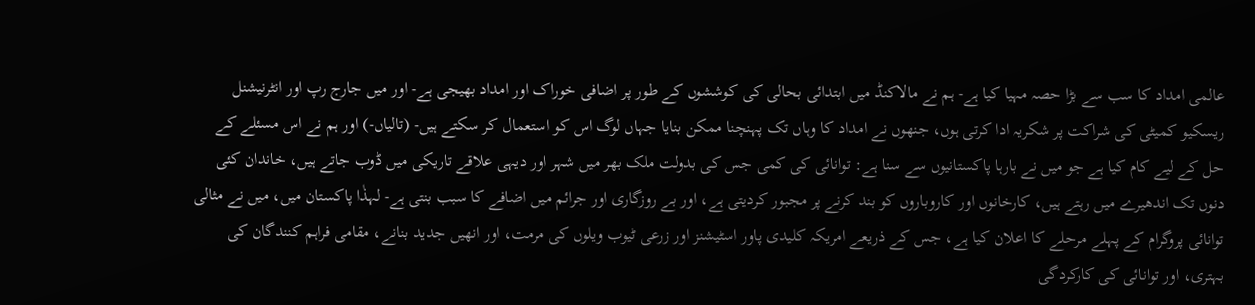عالمی امداد کا سب سے بڑا حصہ مہیا کیا ہے- ہم نے مالاکنڈ میں ابتدائی بحالی کی کوششوں کے طور پر اضافی خوراک اور امداد بھیجی ہے- اور میں جارج رپ اور انٹرنیشنل ریسکیو کمیٹی کی شراکت پر شکریہ ادا کرتی ہوں، جنھوں نے امداد کا وہاں تک پہنچنا ممکن بنایا جہاں لوگ اس کو استعمال کر سکتے ہیں- (تالیاں-) اور ہم نے اس مسئلے کے حل کے لیے کام کیا ہے جو میں نے بارہا پاکستانیوں سے سنا ہے: توانائی کی کمی جس کی بدولت ملک بھر میں شہر اور دیہی علاقے تاریکی میں ڈوب جاتے ہیں، خاندان کئی دنوں تک اندھیرے میں رہتے ہیں، کارخانوں اور کاروباروں کو بند کرنے پر مجبور کردیتی ہے، اور بے روزگاری اور جرائم میں اضافے کا سبب بنتی ہے- لہذٰا پاکستان میں، میں نے مثالی توانائی پروگرام کے پہلے مرحلے کا اعلان کیا ہے، جس کے ذریعے امریکہ کلیدی پاور اسٹیشنز اور زرعی ٹیوب ویلوں کی مرمت، اور انھیں جدید بنانے، مقامی فراہم کنندگان کی بہتری، اور توانائی کی کارکردگی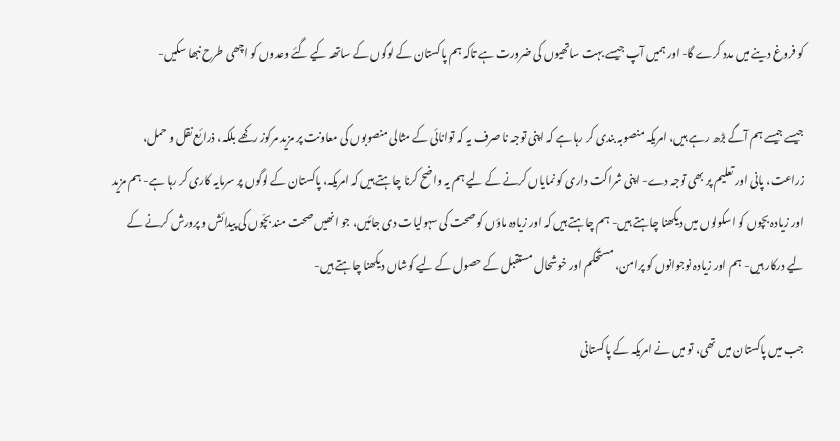کو فروغ دینے میں مدد کرے گا- اور ہمیں آپ جیسے بہت ساتھیوں کی ضرورت ہے تاکہ ہم پاکستان کے لوگوں کے ساتھہ کیے گئے وعدوں کو اچھی طرح نبھا سکیں-

جیسے جیسے ہم آگے بڑھ رہے ہیں، امریکہ منصوبہ بندی کر رہا ہے کہ اپنی توجہ نا صرف یہ کہ توانائی کے مثالی منصوبوں کی معاونت پر مزید مرکوز رکھے بلکہ، ذرائع نقل و حمل، زراعت، پانی اور تعلیم پر بھی توجہ دے- اپنی شراکت داری کو نمایاں کرنے کے لیے ہم یہ واضح کرنا چاہتے ہیں کہ امریکہ، پاکستان کے لوگوں پر سرمایہ کاری کر رہا ہے- ہم مزید اور زیادہ بچوں کو اسکولوں میں دیکھنا چاہتے ہیں- ہم چاہتے ہیں کہ اور زیادہ ماؤں کو صحت کی سہولیات دی جائیں، جو انھیں صحت مند بچّوں کی پیدائش و پرورش کرنے کے لیے درکار ہیں- ہم اور زیادہ نوجوانوں کو پرامن، مستحکم اور خوشحال مستقبل کے حصول کے لیے کوشاں دیکھنا چاہتے ہیں-

جب میں پاکستان میں تھی، تو میں نے امریکہ کے پاکستانی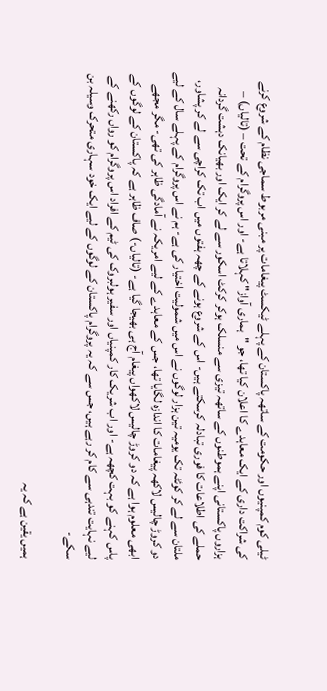ٹیلی کوم کمپنیوں اور حکومت کے ساتھہ پاکستان کے پہلے ٹیکسٹ پیغامات پر مبنی مربوط سماجی نظام کے شروع کرنے کی شراکت داری کے ایک معاہدے کا اعلان کیا تھا، جو "ہماری آواز" کہلاتا ہے- اور اس پروگرام کے تحت – (تالیاں) – ہزاروں پاکستانی اپنے ہموطنوں کے ساتھہ تیزی سے منسلک ہوکر کرکٹ اسکور سے لے کر ایک اور بھیانک دہشت گردانہ حملے کی اطلاعات کا فوری تبادلہ کرسکتے ہیں- اس کے شروع ہونے کے چھہ ہفتوں میں اب تک کراچی سے لے کر پشاور، ملتان سے لے کر کوئٹہ تک یومیہ تین ہزار لوگوں نے اس میں شمولیت اختیار کی ہے- ہم نے اس پروگرام کے پہلے سال کے لیے دو کروڑ چالیس لاکھہ پیغامات کا اندازہ لگایا تھا، جس کے معاہدے کے لیے امریکہ نے آمادگی ظاہر کی تھی- مگر مجھے ابھی معلوم ہوا ہے کہ دو کروڑ چالیس لاکھواں پیغام آج ہی بھیجا گیا ہے- (تالیاں-) صاف ظاہر ہے کہ پاکستان کے لوگوں کے پاس کہنے کو بہت کچھہ ہے- اور اب شریک کار کمپنیاں اور سفیر ہولبروک کی ٹیم کے افراد اس پروگرام کو رواں رکھنے کے لیے نہایت تندہی سے کام کر رہے ہیں، جس سے کہ یہ پروگرام پاکستان کے لوگوں کے لیے ایک خود سہاری متحرک وسیلہ بن سکے-

ہمیں یقین ہے کہ یہ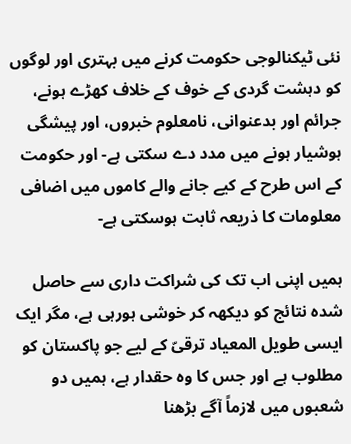نئی ٹیکنالوجی حکومت کرنے میں بہتری اور لوگوں کو دہشت گردی کے خوف کے خلاف کھڑے ہونے، جرائم اور بدعنوانی، نامعلوم خبروں، اور پیشگی ہوشیار ہونے میں مدد دے سکتی ہے- اور حکومت کے اس طرح کے کیے جانے والے کاموں میں اضافی معلومات کا ذریعہ ثابت ہوسکتی ہے-

ہمیں اپنی اب تک کی شراکت داری سے حاصل شدہ نتائج کو دیکھہ کر خوشی ہورہی ہے، مگر ایک ایسی طویل المعیاد ترقیّ کے لیے جو پاکستان کو مطلوب ہے اور جس کا وہ حقدار ہے، ہمیں دو شعبوں میں لازماً آگے بڑھنا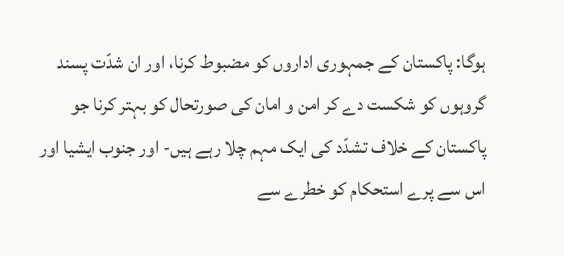ہوگا: پاکستان کے جمہوری اداروں کو مضبوط کرنا، اور ان شدّت پسند گروہوں کو شکست دے کر امن و امان کی صورتحال کو بہتر کرنا جو پاکستان کے خلاف تشدّد کی ایک مہم چلا رہے ہیں- اور جنوب ایشیا اور اس سے پرے استحکام کو خطرے سے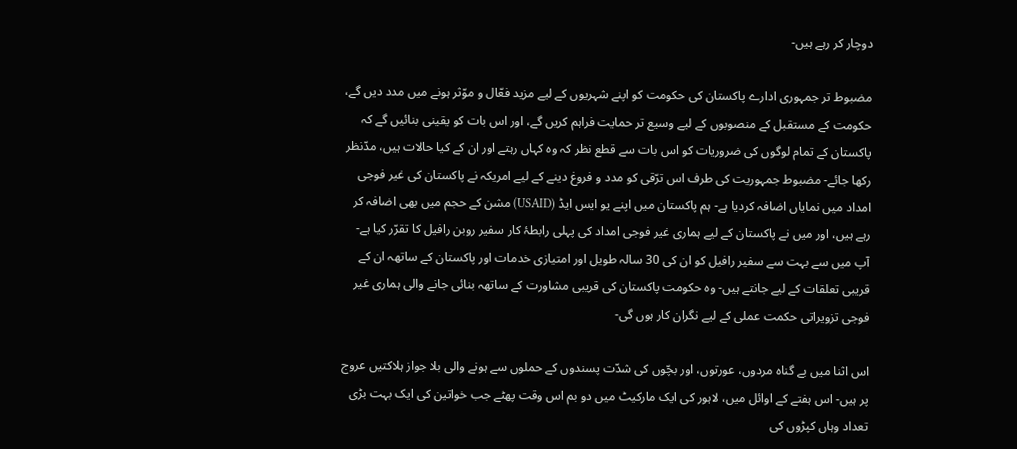دوچار کر رہے ہیں-

مضبوط تر جمہوری ادارے پاکستان کی حکومت کو اپنے شہریوں کے لیے مزید فعّال و موّثر ہونے میں مدد دیں گے، حکومت کے مستقبل کے منصوبوں کے لیے وسیع تر حمایت فراہم کریں گے، اور اس بات کو یقینی بنائیں گے کہ پاکستان کے تمام لوگوں کی ضروریات کو اس بات سے قطع نظر کہ وہ کہاں رہتے اور ان کے کیا حالات ہیں، مدّنظر رکھا جائے- مضبوط جمہوریت کی طرف اس ترّقی کو مدد و فروغ دینے کے لیے امریکہ نے پاکستان کی غیر فوجی امداد میں نماياں اضافہ کردیا ہے- ہم پاکستان میں اپنے یو ایس ایڈ (USAID) مشن کے حجم میں بھی اضافہ کر رہے ہیں، اور میں نے پاکستان کے لیے ہماری غير فوجی امداد کی پہلی رابطۂ کار سفیر روبن رافیل کا تقرّر کیا ہے- آپ میں سے بہت سے سفیر رافیل کو ان کی 30 سالہ طویل اور امتیازی خدمات اور پاکستان کے ساتھہ ان کے قریبی تعلقات کے لیے جانتے ہیں- وہ حکومت پاکستان کی قریبی مشاورت کے ساتھہ بنائی جانے والی ہماری غیر فوجی تزویراتی حکمت عملی کے لیے نگران کار ہوں گی-

اس اثنا میں بے گناہ مردوں، عورتوں، اور بچّوں کی شدّت پسندوں کے حملوں سے ہونے والی بلا جواز ہلاکتیں عروج پر ہیں- اس ہفتے کے اوائل میں، لاہور کی ایک مارکیٹ میں دو بم اس وقت پھٹے جب خواتین کی ایک بہت بڑی تعداد وہاں کپڑوں کی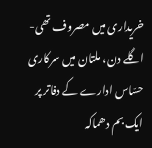خریداری میں مصروف تھی- اگلے دن، ملتان میں سرکاری حسّاس ادارے کے دفاتر پر ایک بم دھماکہ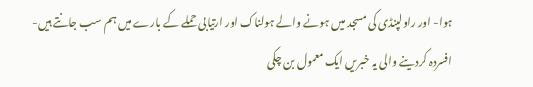ہوا- اور راولپنڈی کی مسجد میں ہونے والے ہولناک اور ارتیابی حملے کے بارے میں ہم سب جانتے ہیں- افسردہ کردینے والی یہ خبریں ایک معمول بن چکی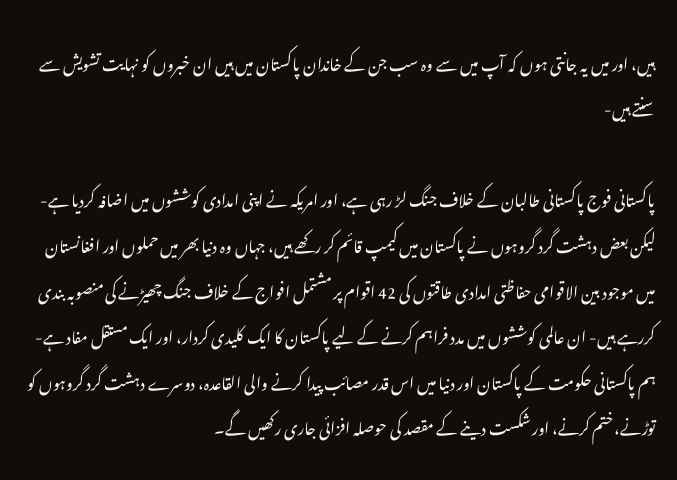ہیں، اور میں یہ جانتی ہوں کہ آپ میں سے وہ سب جن کے خاندان پاکستان میں ہیں ان خبروں کو نہایت تشویش سے سنتے ہیں-

پاکستانی فوج پاکستانی طالبان کے خلاف جنگ لڑ رہی ہے، اور امریکہ نے اپنی امدادی کوششوں میں اضافہ کردیا ہے- لیکن بعض دہشت گرد گروہوں نے پاکستان میں کیمپ قائم کر رکھے ہیں، جہاں وہ دنیا بھر میں حملوں اور افغانستان میں موجود بین الاقوامی حفاظتی امدادی طاقتوں کی 42 اقوام پر مشتمل افواج کے خلاف جنگ چھیڑنے کی منصوبہ بندی کررہے ہیں- ان عالمی کوششوں میں مدد فراہم کرنے کے لیے پاکستان کا ایک کلیدی کردار، اور ایک مستقل مفاد ہے- ہم پاکستانی حکومت کے پاکستان اور دنیا میں اس قدر مصائب پیدا کرنے والی القاعدہ، دوسرے دہشت گرد گروہوں کو توڑنے، ختم کرنے، اور شکست دینے کے مقصد کی حوصلہ افزائی جاری رکھیں گے۔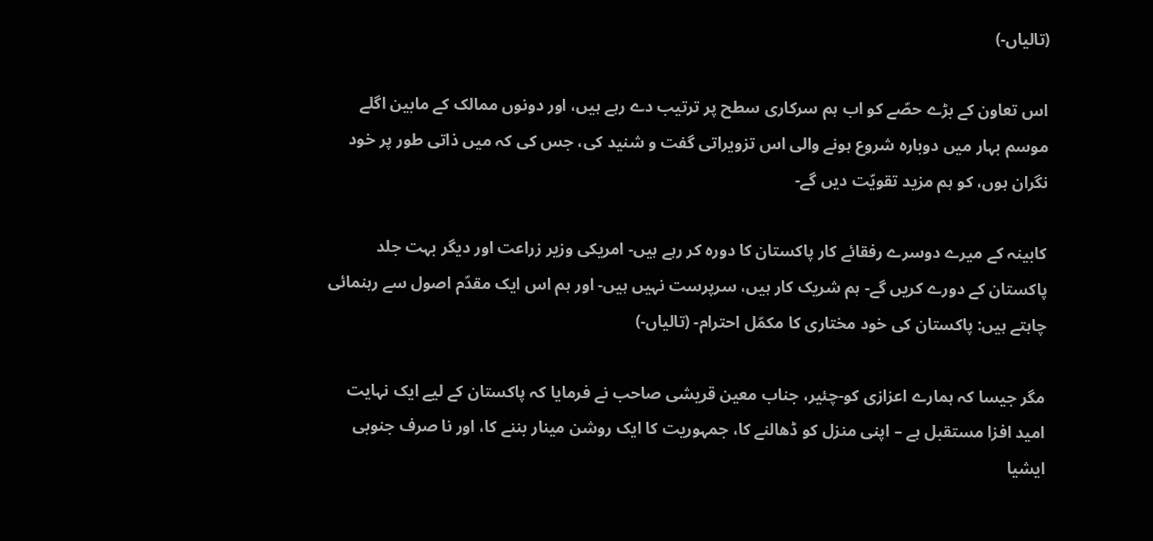(تالیاں-)

اس تعاون کے بڑے حصّے کو اب ہم سرکاری سطح پر ترتیب دے رہے ہیں، اور دونوں ممالک کے مابین اگلے موسم بہار میں دوبارہ شروع ہونے والی اس تزویراتی گفت و شنید کی، جس کی کہ میں ذاتی طور پر خود نگران ہوں، کو ہم مزید تقویّت دیں گے-

کابینہ کے میرے دوسرے رفقائے کار پاکستان کا دورہ کر رہے ہیں- امریکی وزیر زراعت اور دیگر بہت جلد پاکستان کے دورے کریں گے- ہم شریک کار ہيں، سرپرست نہیں ہیں- اور ہم اس ایک مقدّم اصول سے رہنمائی چاہتے ہیں: پاکستان کی خود مختاری کا مکمّل احترام- (تالیاں-)

مگر جیسا کہ ہمارے اعزازی کو-چئیر، جناب معین قریشی صاحب نے فرمایا کہ پاکستان کے لیے ایک نہایت امید افزا مستقبل ہے – اپنی منزل کو ڈھالنے کا، جمہوریت کا ایک روشن مینار بننے کا، اور نا صرف جنوبی ایشیا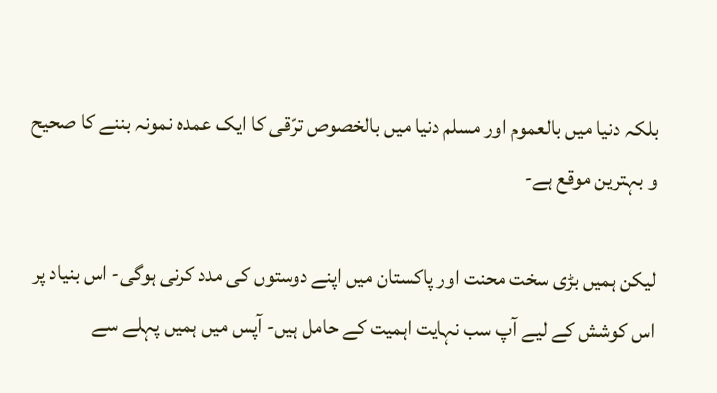بلکہ دنیا میں بالعموم اور مسلم دنیا میں بالخصوص ترّقی کا ایک عمدہ نمونہ بننے کا صحیح و بہترین موقع ہے-

لیکن ہمیں بڑی سخت محنت اور پاکستان میں اپنے دوستوں کی مدد کرنی ہوگی- اس بنیاد پر اس کوشش کے لیے آپ سب نہایت اہمیت کے حامل ہیں- آپس میں ہمیں پہلے سے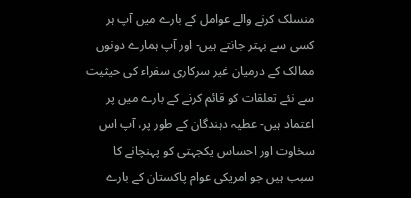منسلک کرنے والے عوامل کے بارے میں آپ ہر کسی سے بہتر جانتے ہیں- اور آپ ہمارے دونوں ممالک کے درمیان غیر سرکاری سفراء کی حیثیت سے نئے تعلقات کو قائم کرنے کے بارے میں پر اعتماد ہیں- عطیہ دہندگان کے طور پر، آپ اس سخاوت اور احساس یکجہتی کو پہنچانے کا سبب ہیں جو امریکی عوام پاکستان کے بارے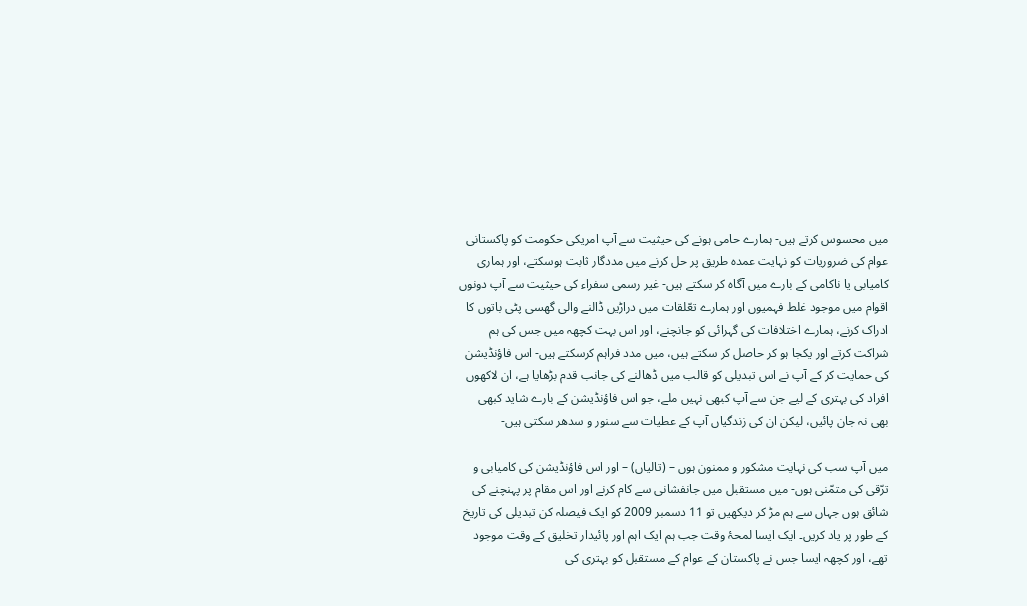میں محسوس کرتے ہیں- ہمارے حامی ہونے کی حیثیت سے آپ امریکی حکومت کو پاکستانی عوام کی ضروریات کو نہایت عمدہ طریق پر حل کرنے میں مددگار ثابت ہوسکتے، اور ہماری کامیابی يا ناکامی کے بارے میں آگاہ کر سکتے ہیں- غیر رسمی سفراء کی حیثیت سے آپ دونوں اقوام میں موجود غلط فہمیوں اور ہمارے تعّلقات میں دراڑیں ڈالنے والی گھسی پٹی باتوں کا ادراک کرنے، ہمارے اختلافات کی گہرائی کو جانچنے، اور اس بہت کچھہ میں جس کی ہم شراکت کرتے اور یکجا ہو کر حاصل کر سکتے ہیں، میں مدد فراہم کرسکتے ہیں- اس فاؤنڈیشن کی حمایت کر کے آپ نے اس تبدیلی کو قالب میں ڈھالنے کی جانب قدم بڑھایا ہے، ان لاکھوں افراد کی بہتری کے لیے جن سے آپ کبھی نہیں ملے، جو اس فاؤنڈیشن کے بارے شاید کبھی بھی نہ جان پائیں، لیکن ان کی زندگیاں آپ کے عطیات سے سنور و سدھر سکتی ہیں-

میں آپ سب کی نہایت مشکور و ممنون ہوں – (تالیاں) – اور اس فاؤنڈیشن کی کامیابی و ترّقی کی متمّنی ہوں- میں مستقبل میں جانفشانی سے کام کرنے اور اس مقام پر پہنچنے کی شائق ہوں جہاں سے ہم مڑ کر دیکھیں تو 11 دسمبر 2009 کو ایک فیصلہ کن تبدیلی کی تاریخ کے طور پر یاد کریں۔ ایک ایسا لمحۂ وقت جب ہم ایک اہم اور پائیدار تخلیق کے وقت موجود تھے، اور کچھہ ایسا جس نے پاکستان کے عوام کے مستقبل کو بہتری کی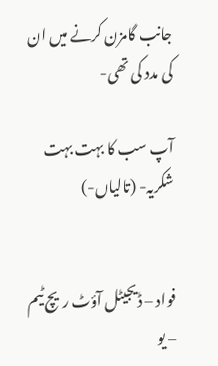جانب گامزن کرنے میں ان کی مدد کی تھی-

آپ سب کا بہت بہت شکریہ- (تالیاں-)


فواد – ڈيجيٹل آؤٹ ريچ ٹيم – يو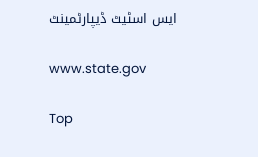ايس اسٹيٹ ڈيپارٹمينٹ

www.state.gov

Top